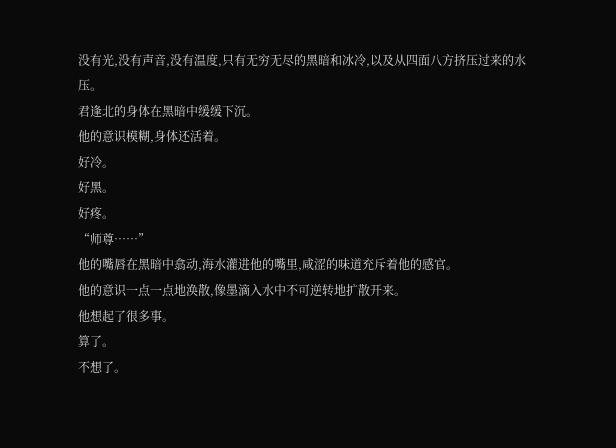没有光,没有声音,没有温度,只有无穷无尽的黑暗和冰冷,以及从四面八方挤压过来的水压。
君逢北的身体在黑暗中缓缓下沉。
他的意识模糊,身体还活着。
好冷。
好黑。
好疼。
“师尊……”
他的嘴唇在黑暗中翕动,海水灌进他的嘴里,咸涩的味道充斥着他的感官。
他的意识一点一点地涣散,像墨滴入水中不可逆转地扩散开来。
他想起了很多事。
算了。
不想了。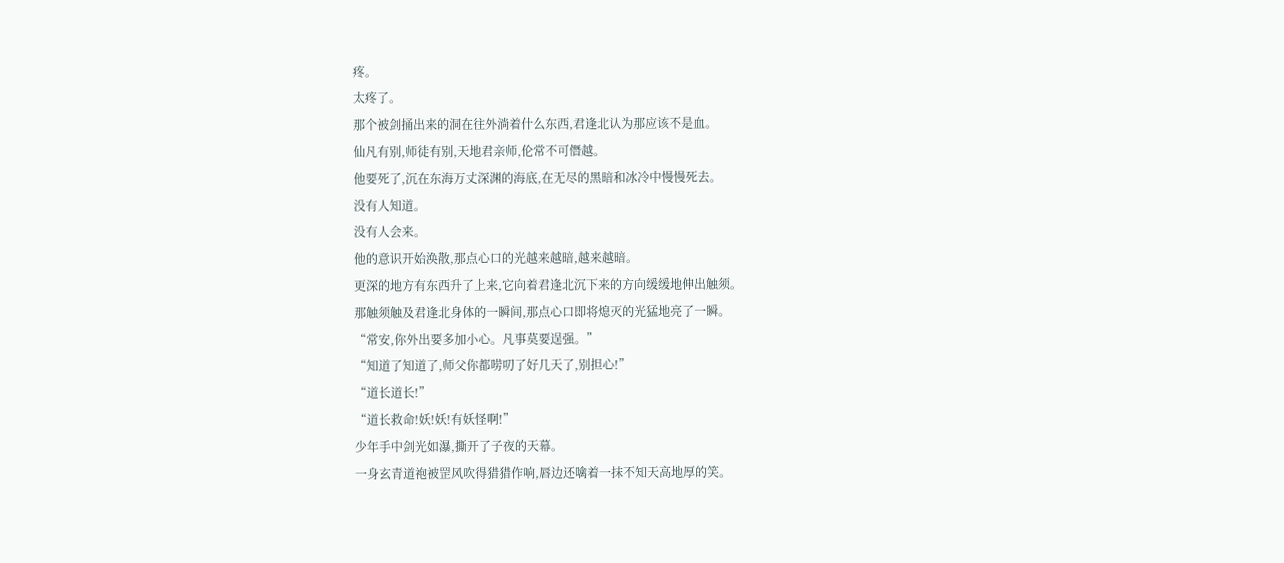疼。
太疼了。
那个被剑捅出来的洞在往外淌着什么东西,君逢北认为那应该不是血。
仙凡有别,师徒有别,天地君亲师,伦常不可僭越。
他要死了,沉在东海万丈深渊的海底,在无尽的黑暗和冰冷中慢慢死去。
没有人知道。
没有人会来。
他的意识开始涣散,那点心口的光越来越暗,越来越暗。
更深的地方有东西升了上来,它向着君逢北沉下来的方向缓缓地伸出触须。
那触须触及君逢北身体的一瞬间,那点心口即将熄灭的光猛地亮了一瞬。
“常安,你外出要多加小心。凡事莫要逞强。”
“知道了知道了,师父你都唠叨了好几天了,别担心!”
“道长道长!”
“道长救命!妖!妖!有妖怪啊!”
少年手中剑光如瀑,撕开了子夜的天幕。
一身玄青道袍被罡风吹得猎猎作响,唇边还噙着一抹不知天高地厚的笑。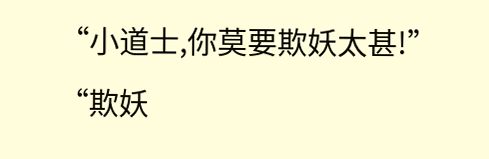“小道士,你莫要欺妖太甚!”
“欺妖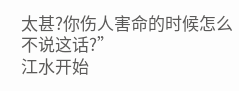太甚?你伤人害命的时候怎么不说这话?”
江水开始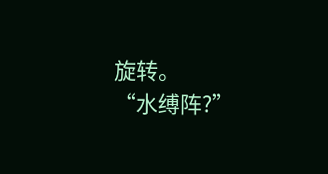旋转。
“水缚阵?”